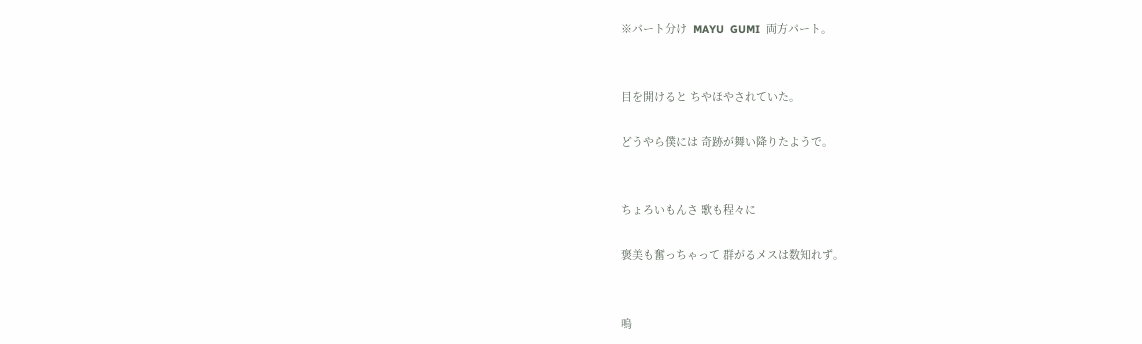※パート分け  MAYU  GUMI  両方パート。


目を開けると ちやほやされていた。

どうやら僕には 奇跡が舞い降りたようで。


ちょろいもんさ 歌も程々に

褒美も奮っちゃって 群がるメスは数知れず。


嗚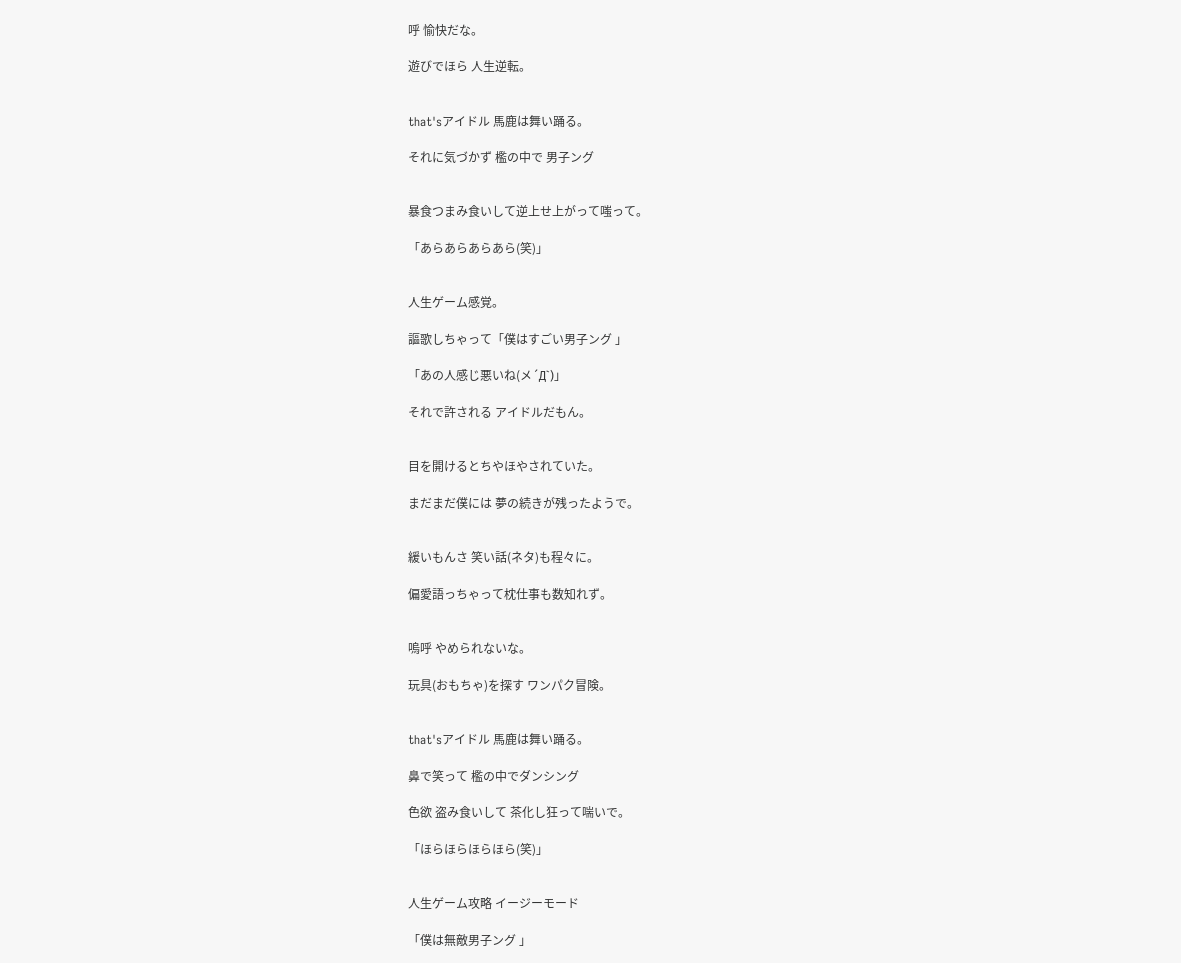呼 愉快だな。

遊びでほら 人生逆転。


that'sアイドル 馬鹿は舞い踊る。

それに気づかず 檻の中で 男子ング


暴食つまみ食いして逆上せ上がって嗤って。

「あらあらあらあら(笑)」


人生ゲーム感覚。

謳歌しちゃって「僕はすごい男子ング 」

「あの人感じ悪いね(メ´Д`)」

それで許される アイドルだもん。


目を開けるとちやほやされていた。

まだまだ僕には 夢の続きが残ったようで。


緩いもんさ 笑い話(ネタ)も程々に。

偏愛語っちゃって枕仕事も数知れず。


嗚呼 やめられないな。

玩具(おもちゃ)を探す ワンパク冒険。


that'sアイドル 馬鹿は舞い踊る。

鼻で笑って 檻の中でダンシング

色欲 盗み食いして 茶化し狂って喘いで。

「ほらほらほらほら(笑)」


人生ゲーム攻略 イージーモード

「僕は無敵男子ング 」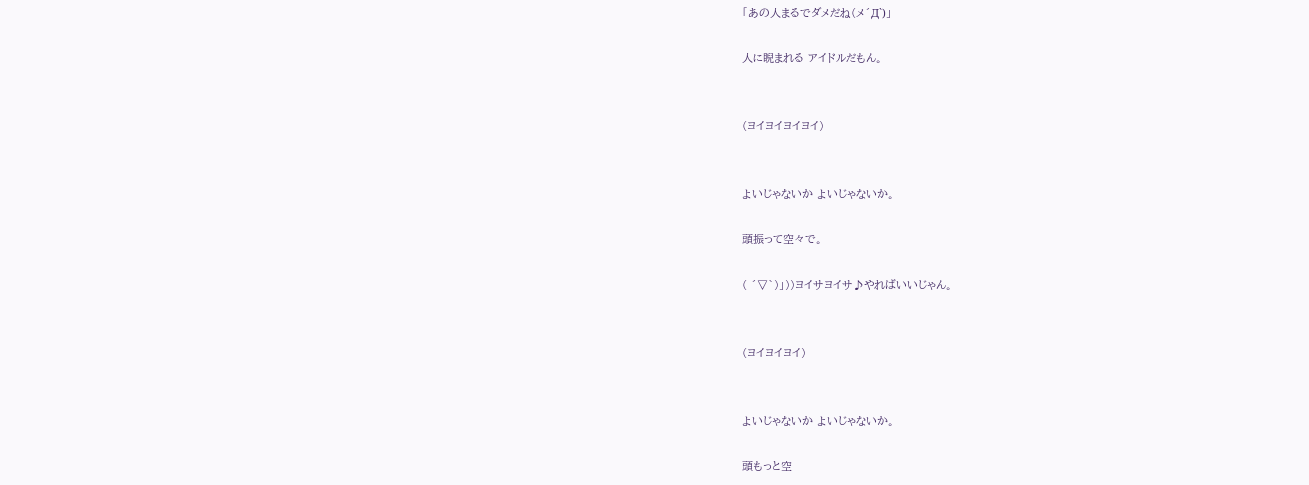「あの人まるでダメだね(メ´Д`)」

人に睨まれる アイドルだもん。


(ヨイヨイヨイヨイ)


よいじゃないか よいじゃないか。

頭振って空々で。

( ´▽`)」))ヨイサヨイサ♪やればいいじゃん。


(ヨイヨイヨイ)


よいじゃないか よいじゃないか。

頭もっと空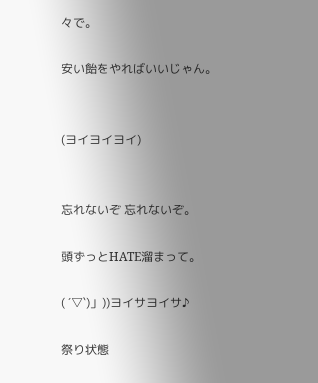々で。

安い飴をやればいいじゃん。


(ヨイヨイヨイ)


忘れないぞ 忘れないぞ。

頭ずっとHATE溜まって。

( ´▽`)」))ヨイサヨイサ♪

祭り状態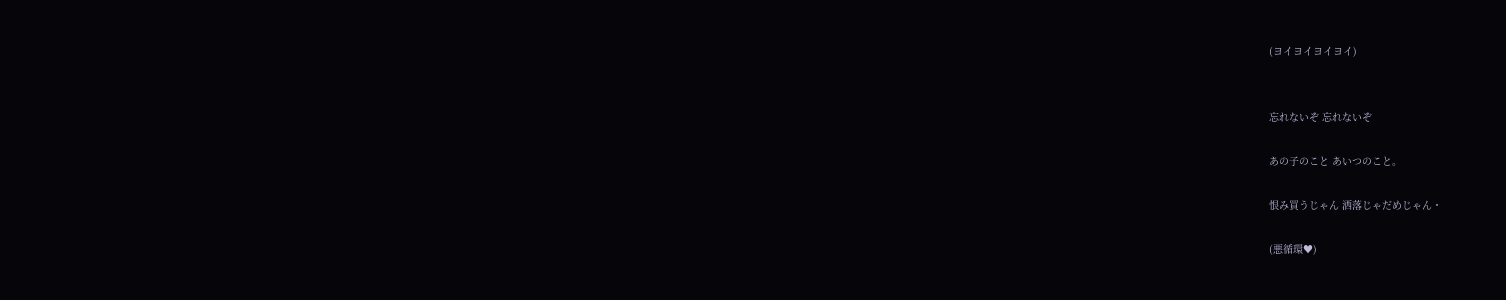(ヨイヨイヨイヨイ)


忘れないぞ 忘れないぞ

あの子のこと あいつのこと。

恨み買うじゃん 洒落じゃだめじゃん・

(悪循環♥)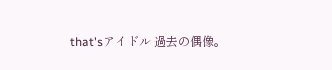that'sアイドル 過去の偶像。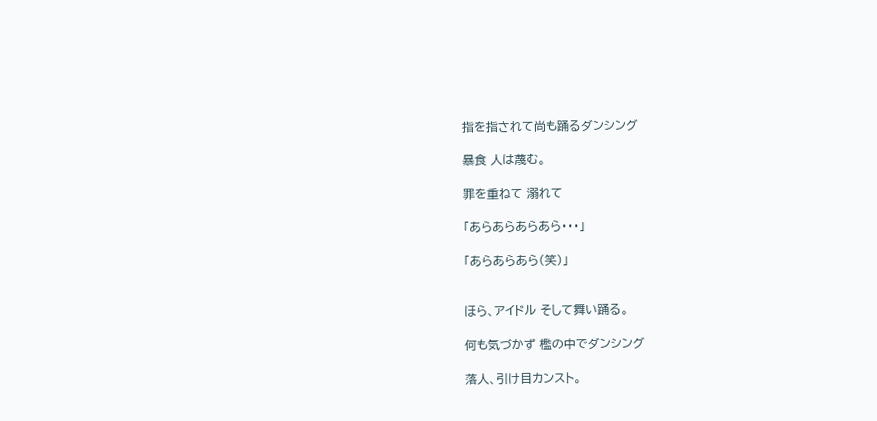指を指されて尚も踊るダンシング

暴食 人は蔑む。

罪を重ねて 溺れて

「あらあらあらあら・・・」

「あらあらあら(笑)」


ほら、アイドル そして舞い踊る。

何も気づかず 檻の中でダンシング

落人、引け目カンスト。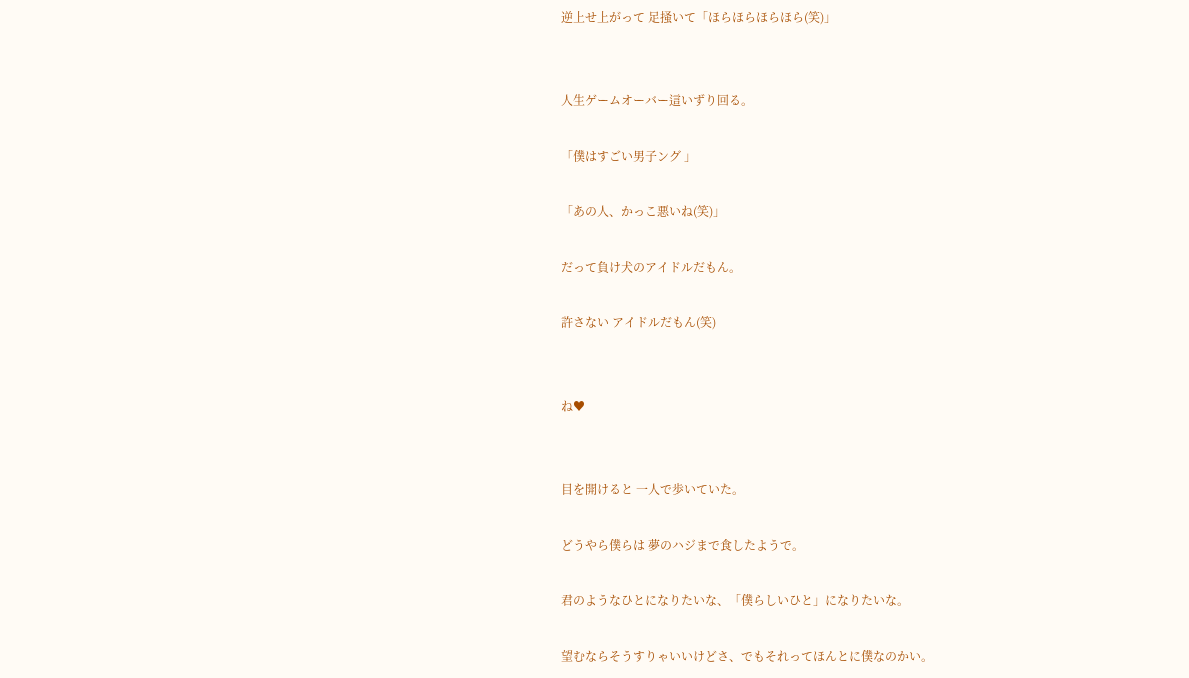逆上せ上がって 足掻いて「ほらほらほらほら(笑)」


人生ゲームオーバー這いずり回る。

「僕はすごい男子ング 」

「あの人、かっこ悪いね(笑)」

だって負け犬のアイドルだもん。

許さない アイドルだもん(笑)


ね♥


目を開けると 一人で歩いていた。

どうやら僕らは 夢のハジまで食したようで。

君のようなひとになりたいな、「僕らしいひと」になりたいな。

望むならそうすりゃいいけどさ、でもそれってほんとに僕なのかい。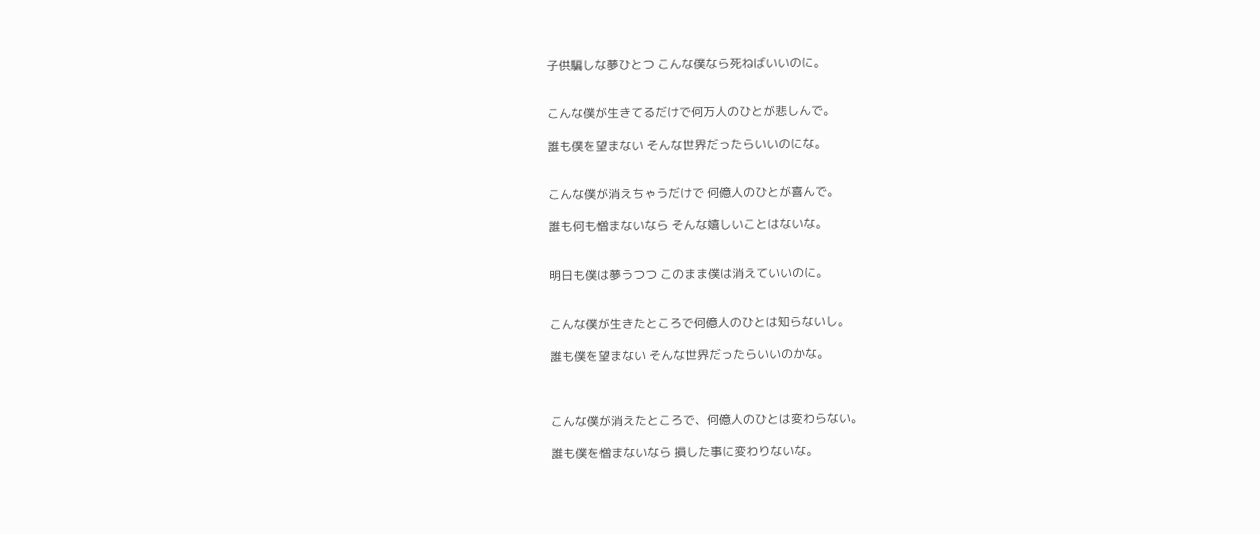子供騙しな夢ひとつ こんな僕なら死ねばいいのに。


こんな僕が生きてるだけで何万人のひとが悲しんで。

誰も僕を望まない そんな世界だったらいいのにな。


こんな僕が消えちゃうだけで 何億人のひとが喜んで。

誰も何も憎まないなら そんな嬉しいことはないな。


明日も僕は夢うつつ このまま僕は消えていいのに。


こんな僕が生きたところで何億人のひとは知らないし。

誰も僕を望まない そんな世界だったらいいのかな。



こんな僕が消えたところで、何億人のひとは変わらない。

誰も僕を憎まないなら 損した事に変わりないな。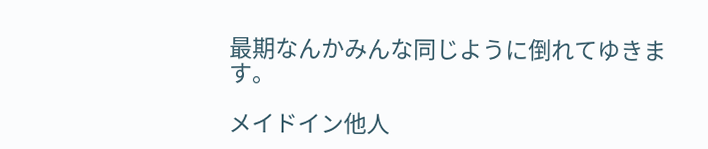最期なんかみんな同じように倒れてゆきます。

メイドイン他人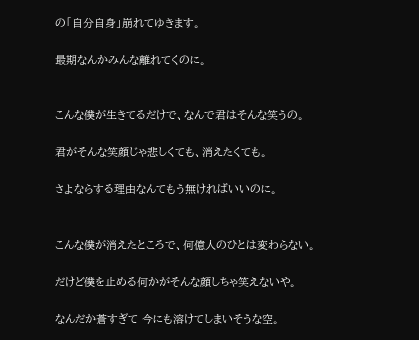の「自分自身」崩れてゆきます。

最期なんかみんな離れてくのに。


こんな僕が生きてるだけで、なんで君はそんな笑うの。

君がそんな笑顔じゃ悲しくても、消えたくても。

さよならする理由なんてもう無ければいいのに。


こんな僕が消えたところで、何億人のひとは変わらない。

だけど僕を止める何かがそんな顔しちゃ笑えないや。

なんだか蒼すぎて 今にも溶けてしまいそうな空。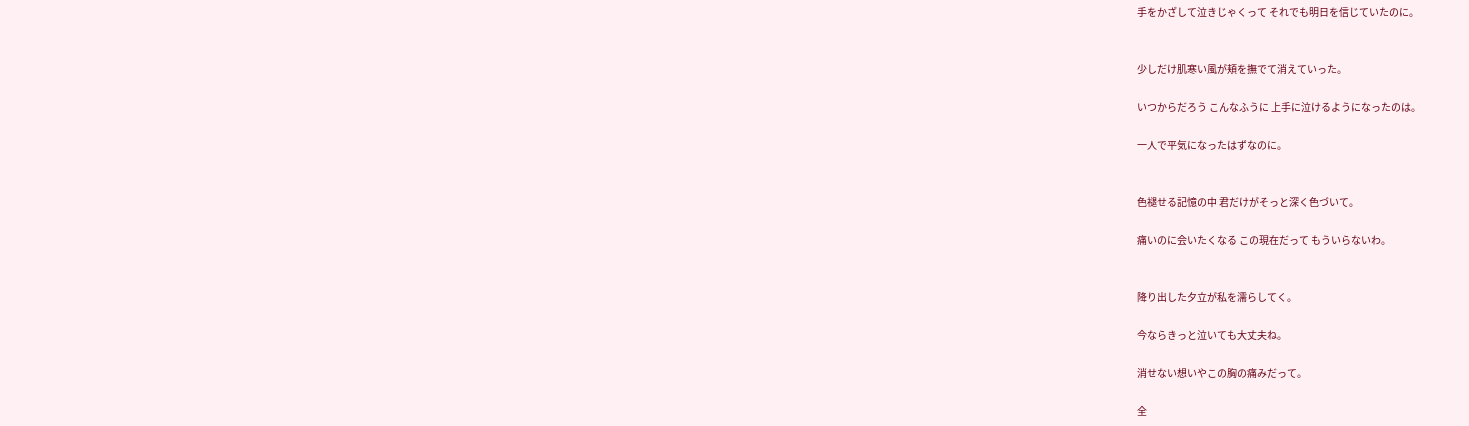手をかざして泣きじゃくって それでも明日を信じていたのに。


少しだけ肌寒い風が頬を撫でて消えていった。

いつからだろう こんなふうに 上手に泣けるようになったのは。

一人で平気になったはずなのに。


色褪せる記憶の中 君だけがそっと深く色づいて。

痛いのに会いたくなる この現在だって もういらないわ。


降り出した夕立が私を濡らしてく。

今ならきっと泣いても大丈夫ね。

消せない想いやこの胸の痛みだって。

全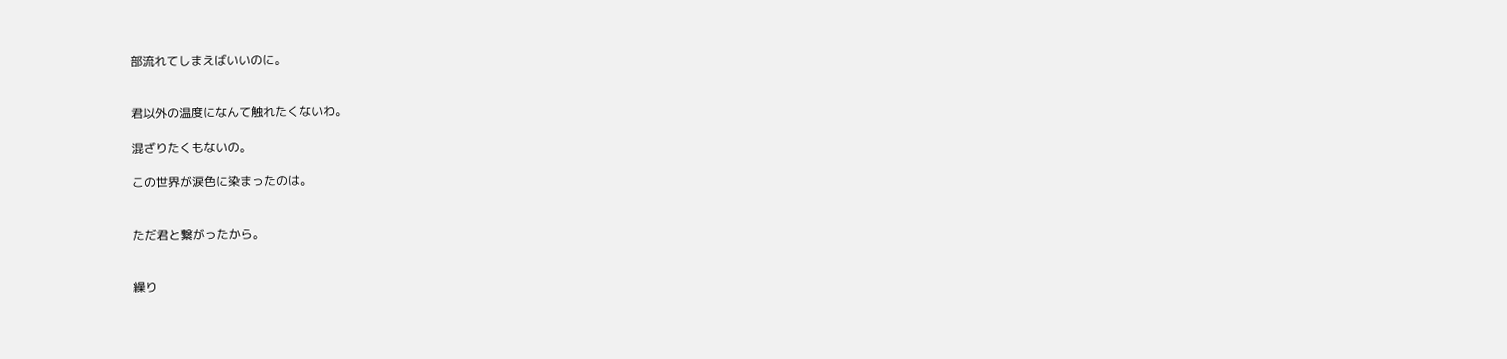部流れてしまえばいいのに。


君以外の温度になんて触れたくないわ。

混ざりたくもないの。

この世界が涙色に染まったのは。


ただ君と繋がったから。


繰り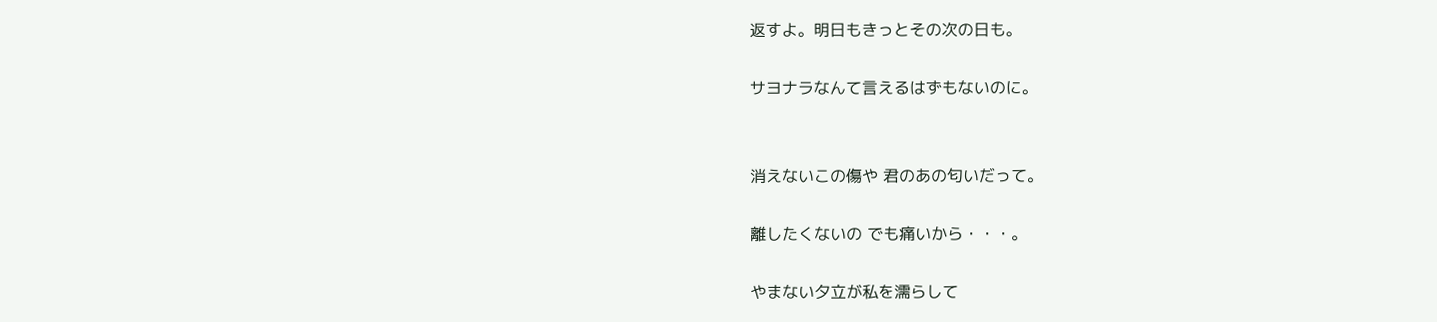返すよ。明日もきっとその次の日も。

サヨナラなんて言えるはずもないのに。


消えないこの傷や 君のあの匂いだって。

離したくないの でも痛いから・・・。

やまない夕立が私を濡らして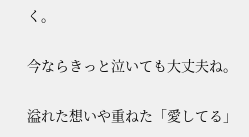く。

今ならきっと泣いても大丈夫ね。

溢れた想いや重ねた「愛してる」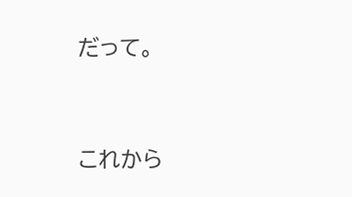だって。


これから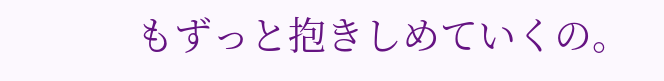もずっと抱きしめていくの。